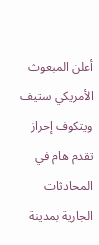أعلن المبعوث الأمريكي ستيف ويتكوف إحراز تقدم هام في المحادثات الجارية بمدينة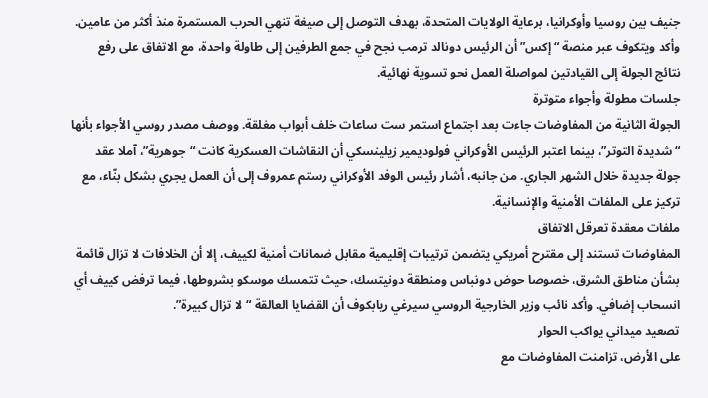جنيف بين روسيا وأوكرانيا، برعاية الولايات المتحدة، بهدف التوصل إلى صيغة تنهي الحرب المستمرة منذ أكثر من عامين. وأكد ويتكوف عبر منصة “إكس” أن الرئيس دونالد ترمب نجح في جمع الطرفين إلى طاولة واحدة، مع الاتفاق على رفع نتائج الجولة إلى القيادتين لمواصلة العمل نحو تسوية نهائية.
جلسات مطولة وأجواء متوترة
الجولة الثانية من المفاوضات جاءت بعد اجتماع استمر ست ساعات خلف أبواب مغلقة. ووصف مصدر روسي الأجواء بأنها “شديدة التوتر”، بينما اعتبر الرئيس الأوكراني فولوديمير زيلينسكي أن النقاشات العسكرية كانت “جوهرية”، آملا عقد جولة جديدة خلال الشهر الجاري. من جانبه، أشار رئيس الوفد الأوكراني رستم عمروف إلى أن العمل يجري بشكل بنّاء، مع تركيز على الملفات الأمنية والإنسانية.
ملفات معقدة تعرقل الاتفاق
المفاوضات تستند إلى مقترح أمريكي يتضمن ترتيبات إقليمية مقابل ضمانات أمنية لكييف، إلا أن الخلافات لا تزال قائمة بشأن مناطق الشرق، خصوصا حوض دونباس ومنطقة دونيتسك، حيث تتمسك موسكو بشروطها، فيما ترفض كييف أي انسحاب إضافي. وأكد نائب وزير الخارجية الروسي سيرغي ريابكوف أن القضايا العالقة “لا تزال كبيرة”.
تصعيد ميداني يواكب الحوار
على الأرض، تزامنت المفاوضات مع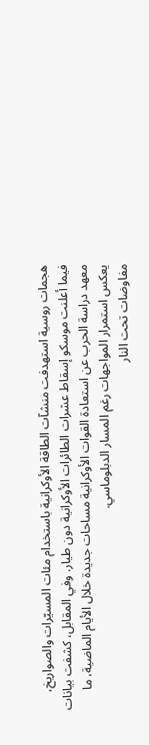هجمات روسية استهدفت منشآت الطاقة الأوكرانية باستخدام مئات المسيّرات والصواريخ، فيما أعلنت موسكو إسقاط عشرات الطائرات الأوكرانية دون طيار. وفي المقابل، كشفت بيانات معهد دراسة الحرب عن استعادة القوات الأوكرانية مساحات جديدة خلال الأيام الماضية، ما يعكس استمرار المواجهات رغم المسار الدبلوماسي.
مفاوضات تحت النار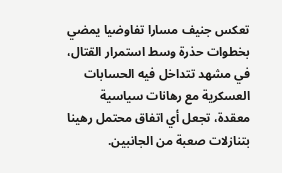تعكس جنيف مسارا تفاوضيا يمضي بخطوات حذرة وسط استمرار القتال، في مشهد تتداخل فيه الحسابات العسكرية مع رهانات سياسية معقدة، تجعل أي اتفاق محتمل رهينا بتنازلات صعبة من الجانبين.